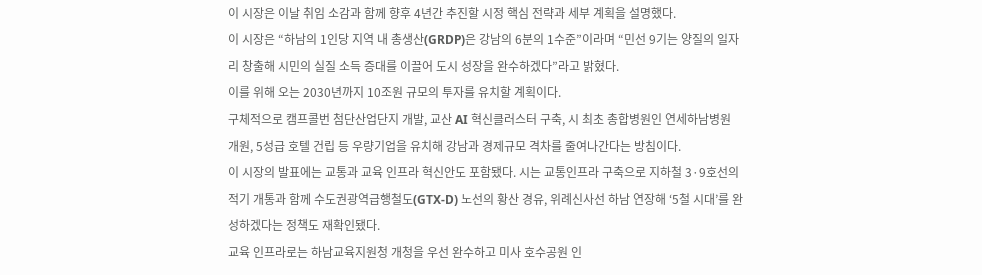이 시장은 이날 취임 소감과 함께 향후 4년간 추진할 시정 핵심 전략과 세부 계획을 설명했다.
이 시장은 “하남의 1인당 지역 내 총생산(GRDP)은 강남의 6분의 1수준”이라며 “민선 9기는 양질의 일자리 창출해 시민의 실질 소득 증대를 이끌어 도시 성장을 완수하겠다”라고 밝혔다.
이를 위해 오는 2030년까지 10조원 규모의 투자를 유치할 계획이다.
구체적으로 캠프콜번 첨단산업단지 개발, 교산 AI 혁신클러스터 구축, 시 최초 총합병원인 연세하남병원 개원, 5성급 호텔 건립 등 우량기업을 유치해 강남과 경제규모 격차를 줄여나간다는 방침이다.
이 시장의 발표에는 교통과 교육 인프라 혁신안도 포함됐다. 시는 교통인프라 구축으로 지하철 3·9호선의 적기 개통과 함께 수도권광역급행철도(GTX-D) 노선의 황산 경유, 위례신사선 하남 연장해 ‘5철 시대’를 완성하겠다는 정책도 재확인됐다.
교육 인프라로는 하남교육지원청 개청을 우선 완수하고 미사 호수공원 인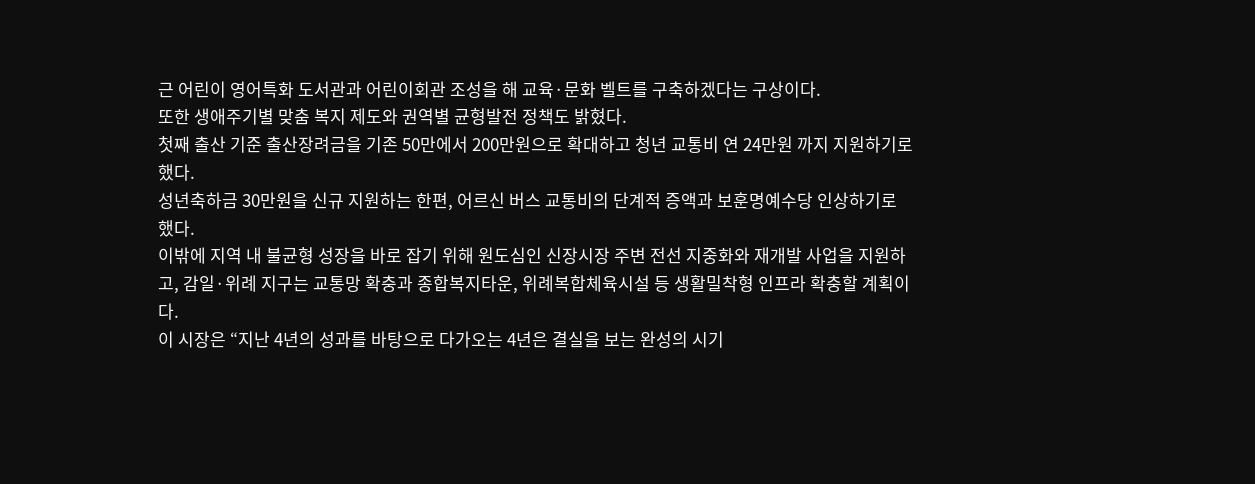근 어린이 영어특화 도서관과 어린이회관 조성을 해 교육·문화 벨트를 구축하겠다는 구상이다.
또한 생애주기별 맞춤 복지 제도와 권역별 균형발전 정책도 밝혔다.
첫째 출산 기준 출산장려금을 기존 50만에서 200만원으로 확대하고 청년 교통비 연 24만원 까지 지원하기로 했다.
성년축하금 30만원을 신규 지원하는 한편, 어르신 버스 교통비의 단계적 증액과 보훈명예수당 인상하기로 했다.
이밖에 지역 내 불균형 성장을 바로 잡기 위해 원도심인 신장시장 주변 전선 지중화와 재개발 사업을 지원하고, 감일·위례 지구는 교통망 확충과 종합복지타운, 위례복합체육시설 등 생활밀착형 인프라 확충할 계획이다.
이 시장은 “지난 4년의 성과를 바탕으로 다가오는 4년은 결실을 보는 완성의 시기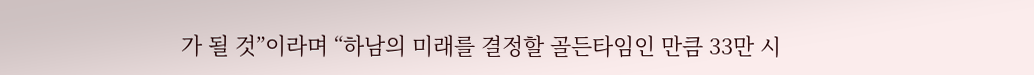가 될 것”이라며 “하남의 미래를 결정할 골든타임인 만큼 33만 시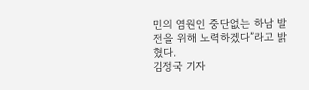민의 염원인 중단없는 하남 발전을 위해 노력하겠다”라고 밝혔다.
김정국 기자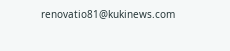renovatio81@kukinews.com